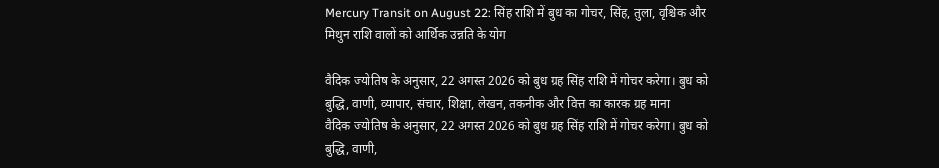Mercury Transit on August 22: सिंह राशि में बुध का गोचर, सिंह, तुला, वृश्चिक और मिथुन राशि वालों को आर्थिक उन्नति के योग

वैदिक ज्योतिष के अनुसार, 22 अगस्त 2026 को बुध ग्रह सिंह राशि में गोचर करेगा। बुध को बुद्धि, वाणी, व्यापार, संचार, शिक्षा, लेखन, तकनीक और वित्त का कारक ग्रह माना
वैदिक ज्योतिष के अनुसार, 22 अगस्त 2026 को बुध ग्रह सिंह राशि में गोचर करेगा। बुध को बुद्धि, वाणी,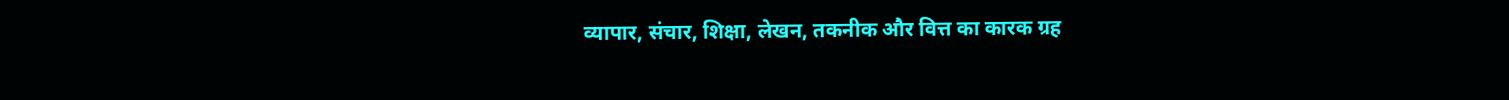व्यापार, संचार, शिक्षा, लेखन, तकनीक और वित्त का कारक ग्रह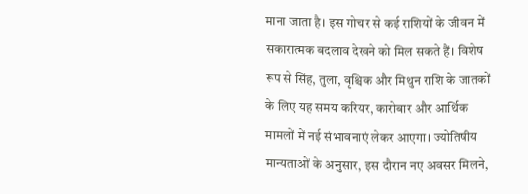माना जाता है। इस गोचर से कई राशियों के जीवन में सकारात्मक बदलाव देखने को मिल सकते हैं। विशेष रूप से सिंह, तुला, वृश्चिक और मिथुन राशि के जातकों के लिए यह समय करियर, कारोबार और आर्थिक मामलों में नई संभावनाएं लेकर आएगा। ज्योतिषीय मान्यताओं के अनुसार, इस दौरान नए अवसर मिलने,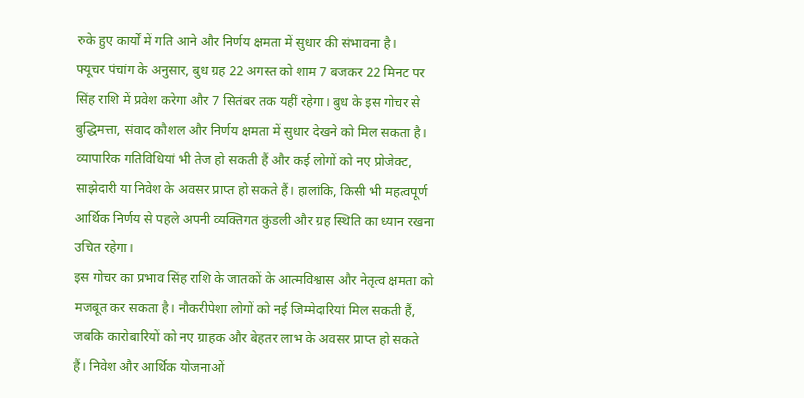रुके हुए कार्यों में गति आने और निर्णय क्षमता में सुधार की संभावना है।
फ्यूचर पंचांग के अनुसार, बुध ग्रह 22 अगस्त को शाम 7 बजकर 22 मिनट पर सिंह राशि में प्रवेश करेगा और 7 सितंबर तक यहीं रहेगा। बुध के इस गोचर से बुद्धिमत्ता, संवाद कौशल और निर्णय क्षमता में सुधार देखने को मिल सकता है। व्यापारिक गतिविधियां भी तेज हो सकती हैं और कई लोगों को नए प्रोजेक्ट, साझेदारी या निवेश के अवसर प्राप्त हो सकते हैं। हालांकि, किसी भी महत्वपूर्ण आर्थिक निर्णय से पहले अपनी व्यक्तिगत कुंडली और ग्रह स्थिति का ध्यान रखना उचित रहेगा।
इस गोचर का प्रभाव सिंह राशि के जातकों के आत्मविश्वास और नेतृत्व क्षमता को मजबूत कर सकता है। नौकरीपेशा लोगों को नई जिम्मेदारियां मिल सकती हैं, जबकि कारोबारियों को नए ग्राहक और बेहतर लाभ के अवसर प्राप्त हो सकते हैं। निवेश और आर्थिक योजनाओं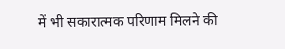में भी सकारात्मक परिणाम मिलने की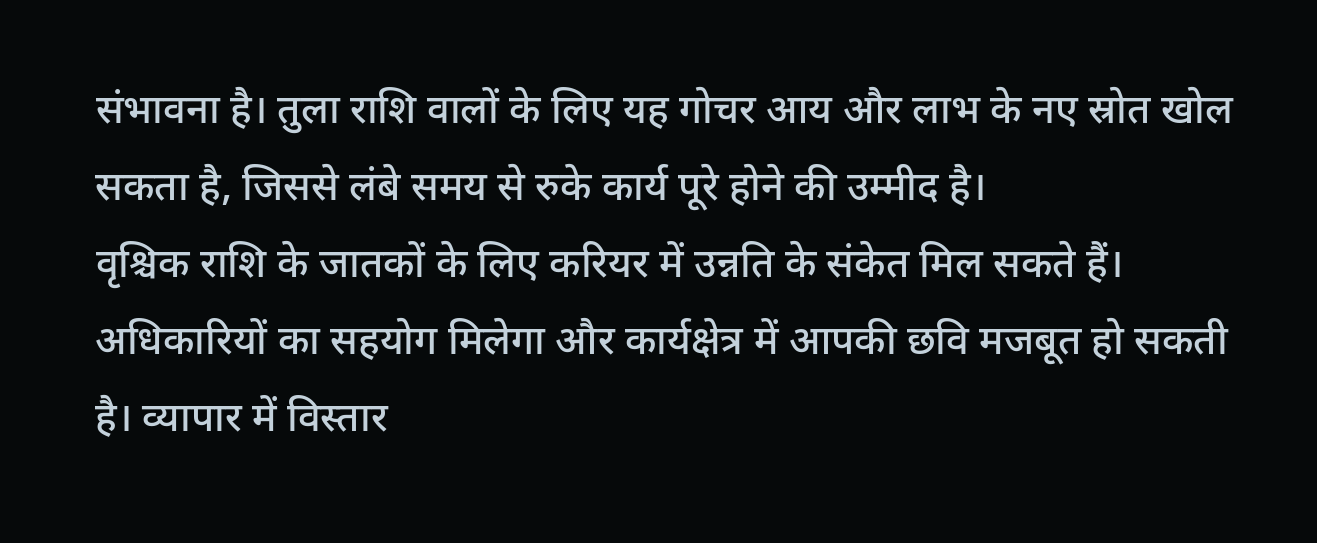संभावना है। तुला राशि वालों के लिए यह गोचर आय और लाभ के नए स्रोत खोल सकता है, जिससे लंबे समय से रुके कार्य पूरे होने की उम्मीद है।
वृश्चिक राशि के जातकों के लिए करियर में उन्नति के संकेत मिल सकते हैं। अधिकारियों का सहयोग मिलेगा और कार्यक्षेत्र में आपकी छवि मजबूत हो सकती है। व्यापार में विस्तार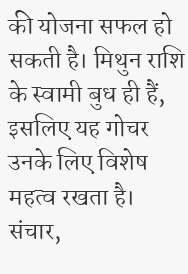की योजना सफल हो सकती है। मिथुन राशि के स्वामी बुध ही हैं, इसलिए यह गोचर उनके लिए विशेष महत्व रखता है। संचार,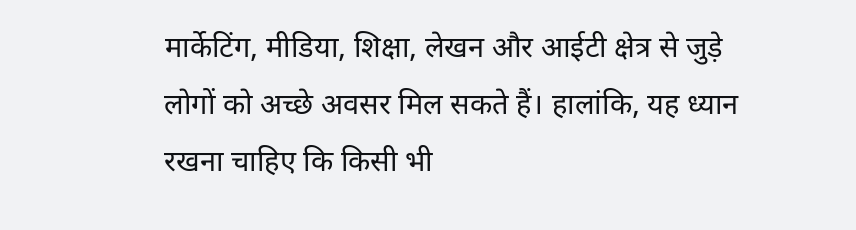मार्केटिंग, मीडिया, शिक्षा, लेखन और आईटी क्षेत्र से जुड़े लोगों को अच्छे अवसर मिल सकते हैं। हालांकि, यह ध्यान रखना चाहिए कि किसी भी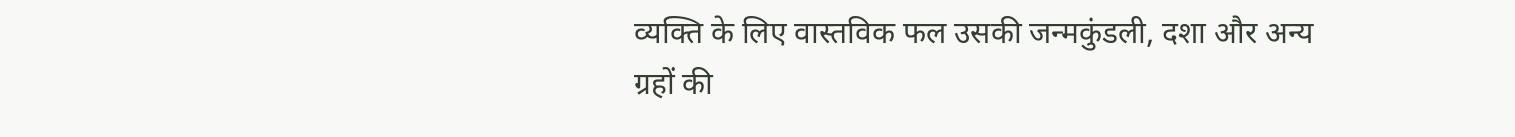व्यक्ति के लिए वास्तविक फल उसकी जन्मकुंडली, दशा और अन्य ग्रहों की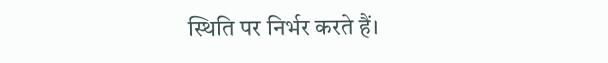स्थिति पर निर्भर करते हैं।